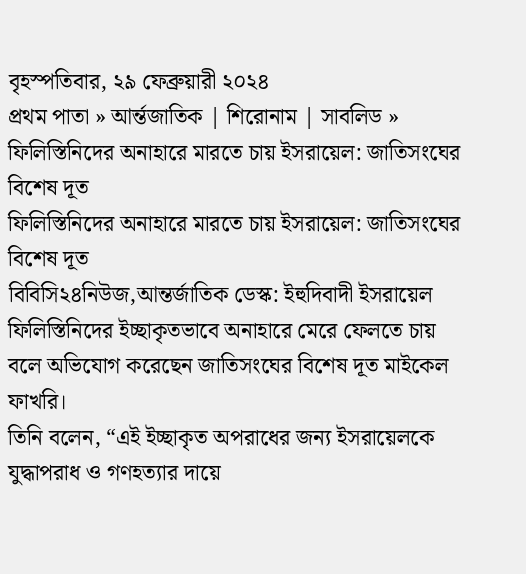বৃহস্পতিবার, ২৯ ফেব্রুয়ারী ২০২৪
প্রথম পাতা » আর্ন্তজাতিক | শিরোনাম | সাবলিড » ফিলিস্তিনিদের অনাহারে মারতে চায় ইসরায়েল: জাতিসংঘের বিশেষ দূত
ফিলিস্তিনিদের অনাহারে মারতে চায় ইসরায়েল: জাতিসংঘের বিশেষ দূত
বিবিসি২৪নিউজ,আন্তর্জাতিক ডেস্ক: ইহুদিবাদী ইসরায়েল ফিলিস্তিনিদের ইচ্ছাকৃতভাবে অনাহারে মেরে ফেলতে চায় বলে অভিযোগ করেছেন জাতিসংঘের বিশেষ দূত মাইকেল ফাখরি।
তিনি বলেন, “এই ইচ্ছাকৃত অপরাধের জন্য ইসরায়েলকে যুদ্ধাপরাধ ও গণহত্যার দায়ে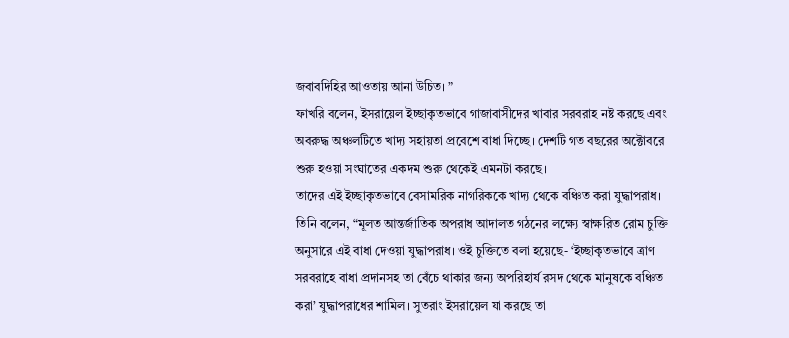জবাবদিহির আওতায় আনা উচিত। ”
ফাখরি বলেন, ইসরায়েল ইচ্ছাকৃতভাবে গাজাবাসীদের খাবার সরবরাহ নষ্ট করছে এবং অবরুদ্ধ অঞ্চলটিতে খাদ্য সহায়তা প্রবেশে বাধা দিচ্ছে। দেশটি গত বছরের অক্টোবরে শুরু হওয়া সংঘাতের একদম শুরু থেকেই এমনটা করছে।
তাদের এই ইচ্ছাকৃতভাবে বেসামরিক নাগরিককে খাদ্য থেকে বঞ্চিত করা যুদ্ধাপরাধ।
তিনি বলেন, “মূলত আন্তর্জাতিক অপরাধ আদালত গঠনের লক্ষ্যে স্বাক্ষরিত রোম চুক্তি অনুসারে এই বাধা দেওয়া যুদ্ধাপরাধ। ওই চুক্তিতে বলা হয়েছে- ‘ইচ্ছাকৃতভাবে ত্রাণ সরবরাহে বাধা প্রদানসহ তা বেঁচে থাকার জন্য অপরিহার্য রসদ থেকে মানুষকে বঞ্চিত করা’ যুদ্ধাপরাধের শামিল। সুতরাং ইসরায়েল যা করছে তা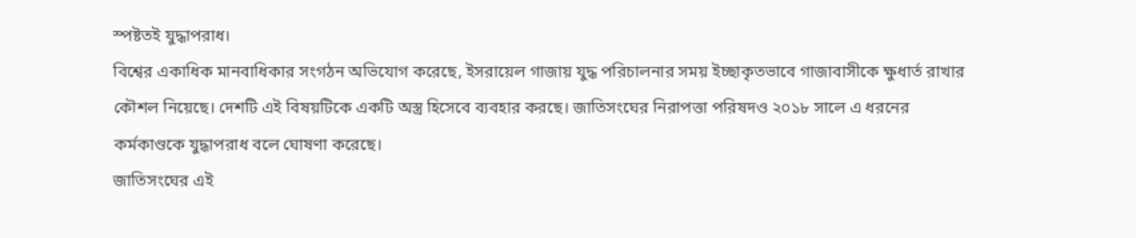স্পষ্টতই যুদ্ধাপরাধ।
বিশ্বের একাধিক মানবাধিকার সংগঠন অভিযোগ করেছে, ইসরায়েল গাজায় যুদ্ধ পরিচালনার সময় ইচ্ছাকৃতভাবে গাজাবাসীকে ক্ষুধার্ত রাখার কৌশল নিয়েছে। দেশটি এই বিষয়টিকে একটি অস্ত্র হিসেবে ব্যবহার করছে। জাতিসংঘের নিরাপত্তা পরিষদও ২০১৮ সালে এ ধরনের কর্মকাণ্ডকে যুদ্ধাপরাধ বলে ঘোষণা করেছে।
জাতিসংঘের এই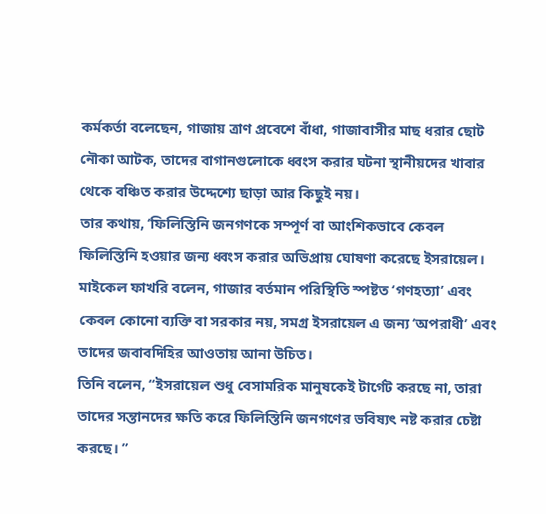কর্মকর্তা বলেছেন, গাজায় ত্রাণ প্রবেশে বাঁধা, গাজাবাসীর মাছ ধরার ছোট নৌকা আটক, তাদের বাগানগুলোকে ধ্বংস করার ঘটনা স্থানীয়দের খাবার থেকে বঞ্চিত করার উদ্দেশ্যে ছাড়া আর কিছুই নয়।
তার কথায়, ‘ফিলিস্তিনি জনগণকে সম্পূর্ণ বা আংশিকভাবে কেবল ফিলিস্তিনি হওয়ার জন্য ধ্বংস করার অভিপ্রায় ঘোষণা করেছে ইসরায়েল।
মাইকেল ফাখরি বলেন, গাজার বর্তমান পরিস্থিতি স্পষ্টত ‘গণহত্যা’ এবং কেবল কোনো ব্যক্তি বা সরকার নয়, সমগ্র ইসরায়েল এ জন্য ‘অপরাধী’ এবং তাদের জবাবদিহির আওতায় আনা উচিত।
তিনি বলেন, “ইসরায়েল শুধু বেসামরিক মানুষকেই টার্গেট করছে না, তারা তাদের সন্তানদের ক্ষতি করে ফিলিস্তিনি জনগণের ভবিষ্যৎ নষ্ট করার চেষ্টা করছে। ”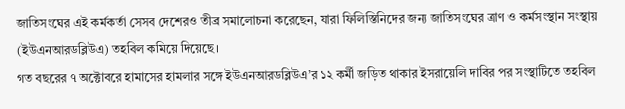জাতিসংঘের এই কর্মকর্তা সেসব দেশেরও তীব্র সমালোচনা করেছেন, যারা ফিলিস্তিনিদের জন্য জাতিসংঘের ত্রাণ ও কর্মসংস্থান সংস্থায় (ইউএনআরডব্লিউএ) তহবিল কমিয়ে দিয়েছে।
গত বছরের ৭ অক্টোবরে হামাসের হামলার সঙ্গে ইউএনআরডব্লিউএ’র ১২ কর্মী জড়িত থাকার ইসরায়েলি দাবির পর সংস্থাটিতে তহবিল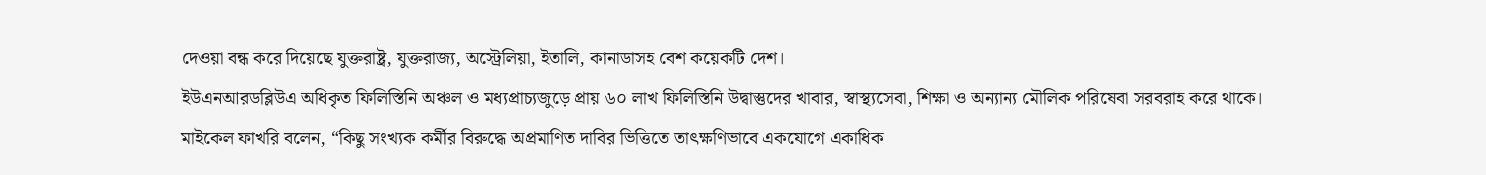দেওয়া বন্ধ করে দিয়েছে যুক্তরাষ্ট্র, যুক্তরাজ্য, অস্ট্রেলিয়া, ইতালি, কানাডাসহ বেশ কয়েকটি দেশ।
ইউএনআরডব্লিউএ অধিকৃত ফিলিস্তিনি অঞ্চল ও মধ্যপ্রাচ্যজুড়ে প্রায় ৬০ লাখ ফিলিস্তিনি উদ্বাস্তুদের খাবার, স্বাস্থ্যসেবা, শিক্ষা ও অন্যান্য মৌলিক পরিষেবা সরবরাহ করে থাকে।
মাইকেল ফাখরি বলেন, “কিছু সংখ্যক কর্মীর বিরুদ্ধে অপ্রমাণিত দাবির ভিত্তিতে তাৎক্ষণিভাবে একযোগে একাধিক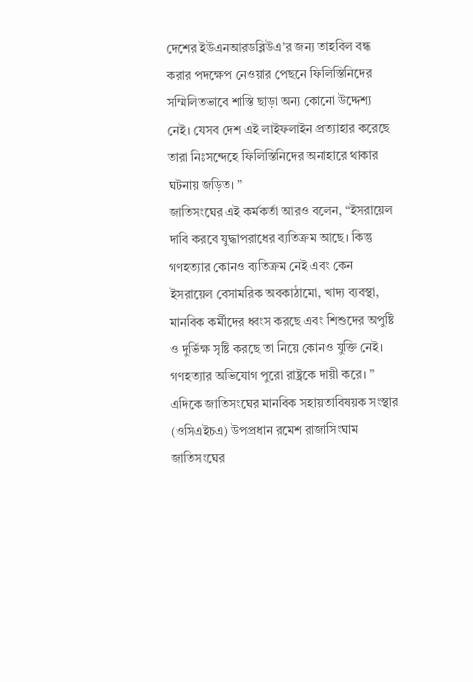দেশের ইউএনআরডব্লিউএ’র জন্য তাহবিল বন্ধ করার পদক্ষেপ নেওয়ার পেছনে ফিলিস্তিনিদের সম্মিলিতভাবে শাস্তি ছাড়া অন্য কোনো উদ্দেশ্য নেই। যেসব দেশ এই লাইফলাইন প্রত্যাহার করেছে তারা নিঃসন্দেহে ফিলিস্তিনিদের অনাহারে থাকার ঘটনায় জড়িত। ”
জাতিসংঘের এই কর্মকর্তা আরও বলেন, “ইসরায়েল দাবি করবে যুদ্ধাপরাধের ব্যতিক্রম আছে। কিন্তু গণহত্যার কোনও ব্যতিক্রম নেই এবং কেন ইসরায়েল বেসামরিক অবকাঠামো, খাদ্য ব্যবস্থা, মানবিক কর্মীদের ধ্বংস করছে এবং শিশুদের অপুষ্টি ও দুর্ভিক্ষ সৃষ্টি করছে তা নিয়ে কোনও যুক্তি নেই। গণহত্যার অভিযোগ পুরো রাষ্ট্রকে দায়ী করে। ”
এদিকে জাতিসংঘের মানবিক সহায়তাবিষয়ক সংস্থার (ওসিএইচএ) উপপ্রধান রমেশ রাজাসিংঘাম জাতিসংঘের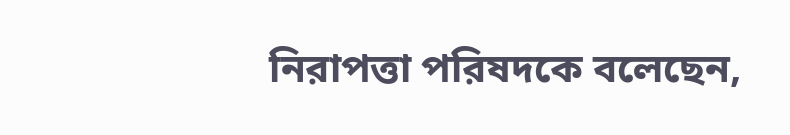নিরাপত্তা পরিষদকে বলেছেন,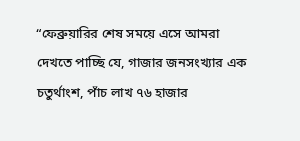“ফেব্রুয়ারির শেষ সময়ে এসে আমরা দেখতে পাচ্ছি যে, গাজার জনসংখ্যার এক চতুর্থাংশ, পাঁচ লাখ ৭৬ হাজার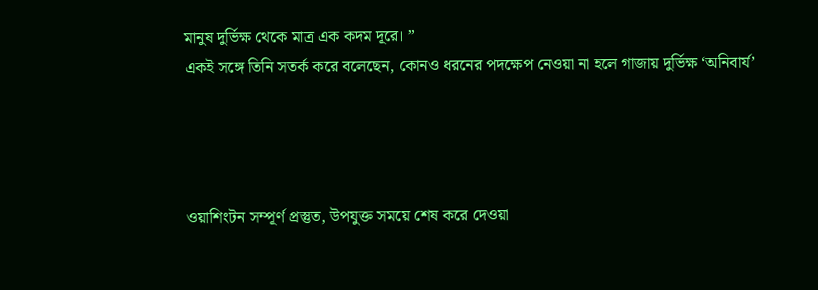মানুষ দুর্ভিক্ষ থেকে মাত্র এক কদম দূরে। ”
একই সঙ্গে তিনি সতর্ক করে বলেছেন, কোনও ধরনের পদক্ষেপ নেওয়া না হলে গাজায় দুর্ভিক্ষ ‘অনিবার্য’




ওয়াশিংটন সম্পূর্ণ প্রস্তুত, উপযুক্ত সময়ে শেষ করে দেওয়া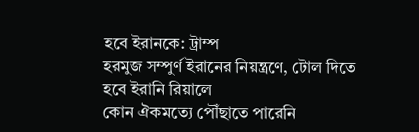হবে ইরানকে: ট্রাম্প
হরমুজ সম্পুর্ণ ইরানের নিয়ন্ত্রণে, টোল দিতে হবে ইরানি রিয়ালে
কোন ঐকমত্যে পৌঁছাতে পারেনি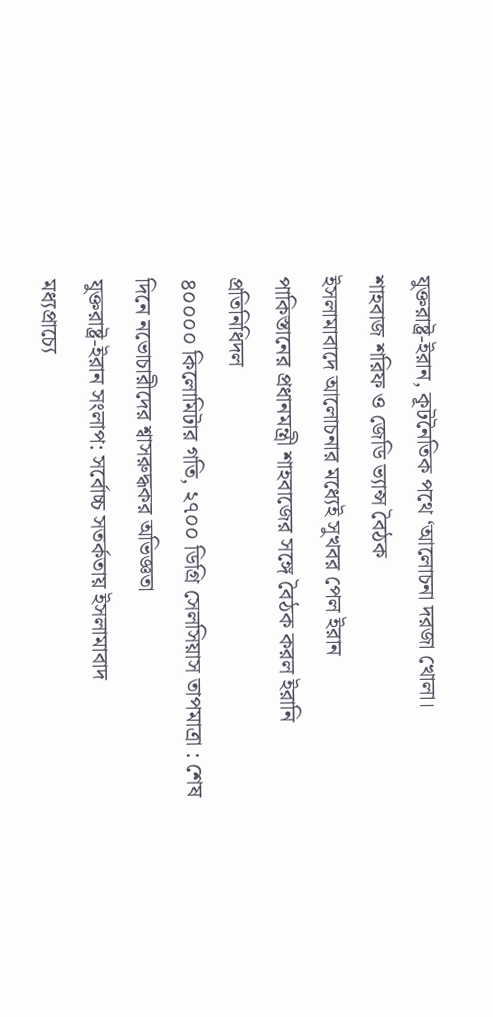যুক্তরাষ্ট্র-ইরান, কূটনৈতিক পথে ‘আলোচনা দরজা খোলা।
শাহবাজ শরিফ ও জেডি ভ্যান্স বৈঠক
ইসলামাবাদে আলোচনার মধ্যেই সুখবর পেল ইরান
পাকিস্তানের প্রধানমন্ত্রী শাহবাজের সঙ্গে বৈঠক করল ইরানি প্রতিনিধিদল
৪০০০০ কিলোমিটার গতি, ২৭০০ ডিগ্রি সেলসিয়াস তাপমাত্রা : শেষ দিনে নভোচারীদের শ্বাসরুদ্ধকর অভিজ্ঞতা
যুক্তরাষ্ট্র-ইরান সংলাপ: সর্বোচ্চ সতর্কতায় ইসলামাবাদ
মধ্যপ্রাচ্যে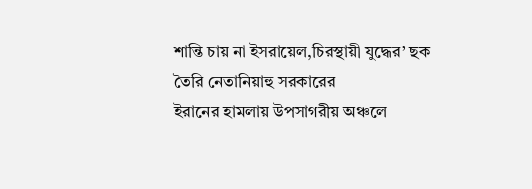শান্তি চায় না ইসরায়েল,চিরস্থায়ী যুদ্ধের’ ছক তৈরি নেতানিয়াহু সরকারের
ইরানের হামলায় উপসাগরীয় অঞ্চলে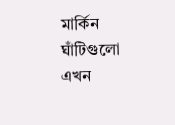মার্কিন ঘাঁটিগুলো এখন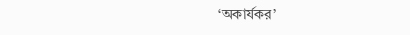‘অকার্যকর’